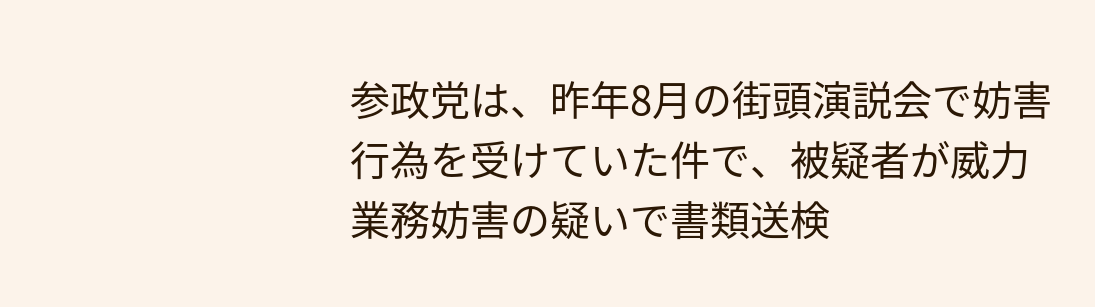参政党は、昨年8月の街頭演説会で妨害行為を受けていた件で、被疑者が威力業務妨害の疑いで書類送検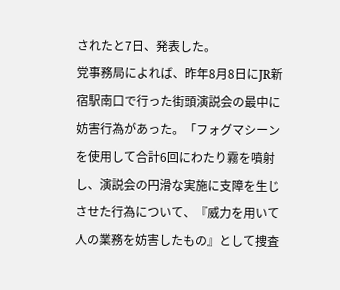されたと7日、発表した。
党事務局によれば、昨年8月8日にJR新宿駅南口で行った街頭演説会の最中に妨害行為があった。「フォグマシーンを使用して合計6回にわたり霧を噴射し、演説会の円滑な実施に支障を生じさせた行為について、『威力を用いて人の業務を妨害したもの』として捜査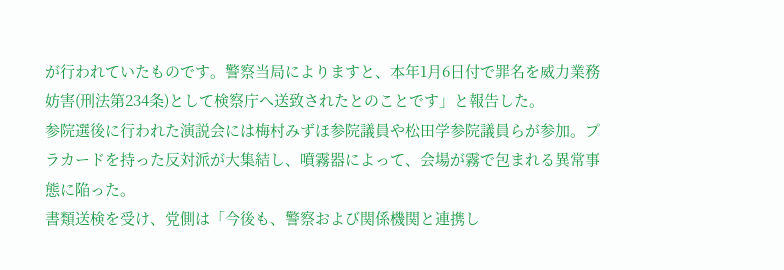が行われていたものです。警察当局によりますと、本年1月6日付で罪名を威力業務妨害(刑法第234条)として検察庁へ送致されたとのことです」と報告した。
参院選後に行われた演説会には梅村みずほ参院議員や松田学参院議員らが参加。プラカードを持った反対派が大集結し、噴霧器によって、会場が霧で包まれる異常事態に陥った。
書類送検を受け、党側は「今後も、警察および関係機関と連携し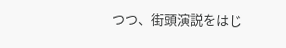つつ、街頭演説をはじ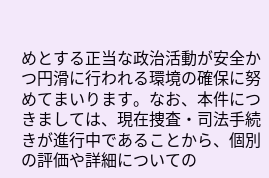めとする正当な政治活動が安全かつ円滑に行われる環境の確保に努めてまいります。なお、本件につきましては、現在捜査・司法手続きが進行中であることから、個別の評価や詳細についての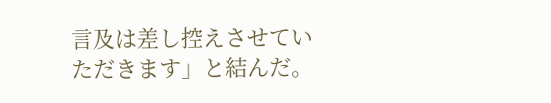言及は差し控えさせていただきます」と結んだ。